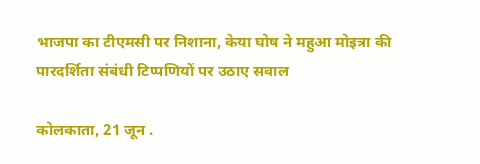भाजपा का टीएमसी पर निशाना, केया घोष ने महुआ मोइत्रा की पारदर्शिता संबंधी टिप्पणियों पर उठाए सवाल

कोलकाता, 21 जून .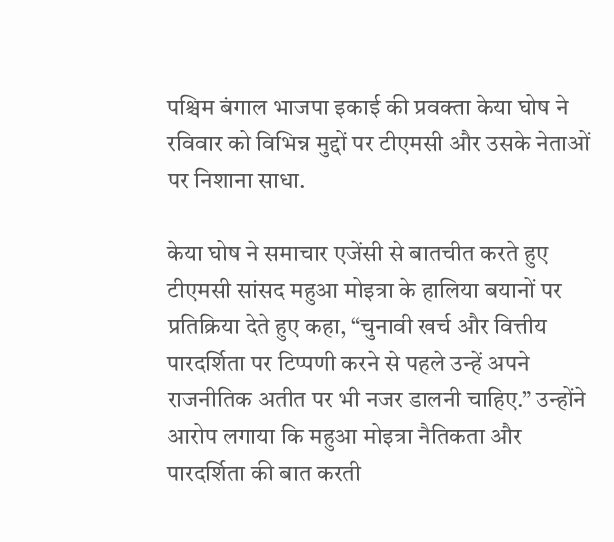पश्चिम बंगाल भाजपा इकाई की प्रवक्ता केया घोष ने रविवार को विभिन्न मुद्दों पर टीएमसी और उसके नेताओं पर निशाना साधा.

केया घोष ने समाचार एजेंसी से बातचीत करते हुए टीएमसी सांसद महुआ मोइत्रा के हालिया बयानों पर प्रतिक्रिया देते हुए कहा, “चुनावी खर्च और वित्तीय पारदर्शिता पर टिप्पणी करने से पहले उन्हें अपने राजनीतिक अतीत पर भी नजर डालनी चाहिए.” उन्होंने आरोप लगाया कि महुआ मोइत्रा नैतिकता और पारदर्शिता की बात करती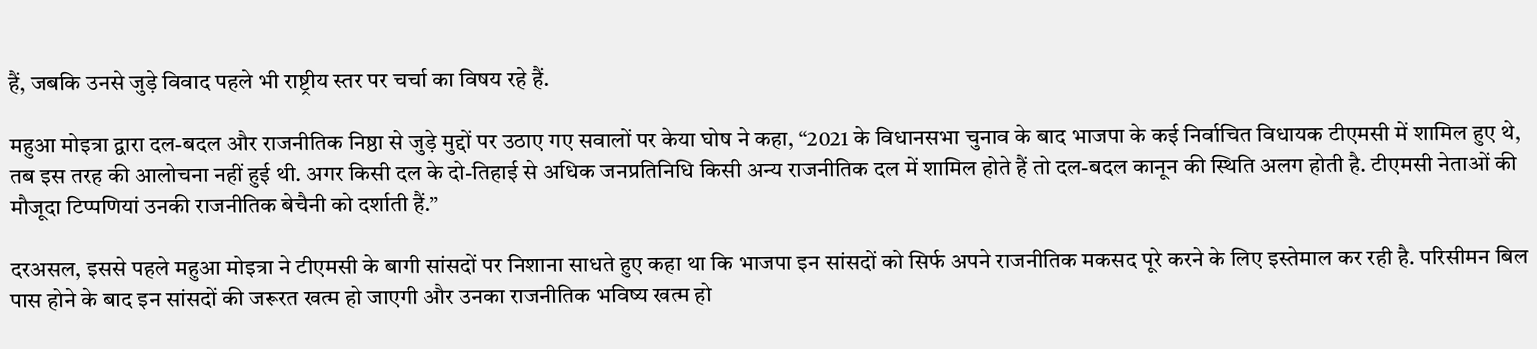हैं, जबकि उनसे जुड़े विवाद पहले भी राष्ट्रीय स्तर पर चर्चा का विषय रहे हैं.

महुआ मोइत्रा द्वारा दल-बदल और राजनीतिक निष्ठा से जुड़े मुद्दों पर उठाए गए सवालों पर केया घोष ने कहा, “2021 के विधानसभा चुनाव के बाद भाजपा के कई निर्वाचित विधायक टीएमसी में शामिल हुए थे, तब इस तरह की आलोचना नहीं हुई थी. अगर किसी दल के दो-तिहाई से अधिक जनप्रतिनिधि किसी अन्य राजनीतिक दल में शामिल होते हैं तो दल-बदल कानून की स्थिति अलग होती है. टीएमसी नेताओं की मौजूदा टिप्पणियां उनकी राजनीतिक बेचैनी को दर्शाती हैं.”

दरअसल, इससे पहले महुआ मोइत्रा ने टीएमसी के बागी सांसदों पर निशाना साधते हुए कहा था कि भाजपा इन सांसदों को सिर्फ अपने राजनीतिक मकसद पूरे करने के लिए इस्तेमाल कर रही है. परिसीमन बिल पास होने के बाद इन सांसदों की जरूरत खत्म हो जाएगी और उनका राजनीतिक भविष्य खत्म हो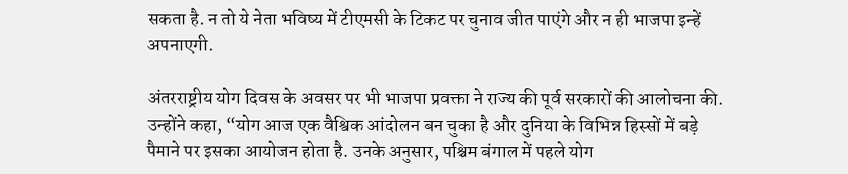सकता है. न तो ये नेता भविष्य में टीएमसी के टिकट पर चुनाव जीत पाएंगे और न ही भाजपा इन्हें अपनाएगी.

अंतरराष्ट्रीय योग दिवस के अवसर पर भी भाजपा प्रवक्ता ने राज्य की पूर्व सरकारों की आलोचना की. उन्होंने कहा, “योग आज एक वैश्विक आंदोलन बन चुका है और दुनिया के विभिन्न हिस्सों में बड़े पैमाने पर इसका आयोजन होता है. उनके अनुसार, पश्चिम बंगाल में पहले योग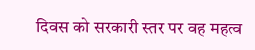दिवस को सरकारी स्तर पर वह महत्व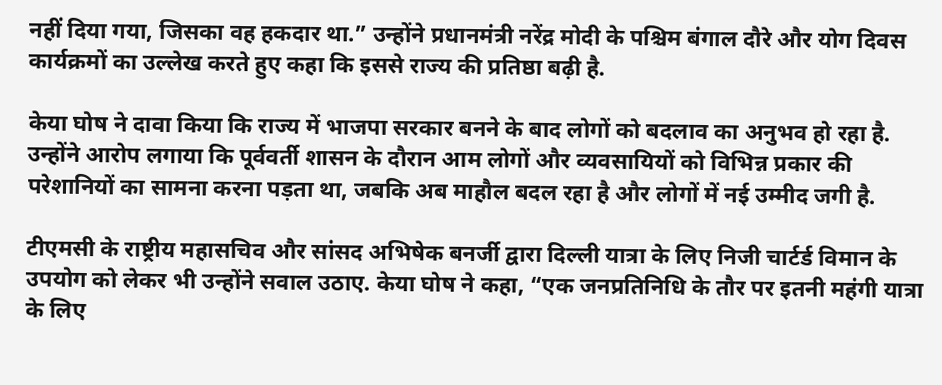नहीं दिया गया, जिसका वह हकदार था.” उन्होंने प्रधानमंत्री नरेंद्र मोदी के पश्चिम बंगाल दौरे और योग दिवस कार्यक्रमों का उल्लेख करते हुए कहा कि इससे राज्य की प्रतिष्ठा बढ़ी है.

केया घोष ने दावा किया कि राज्य में भाजपा सरकार बनने के बाद लोगों को बदलाव का अनुभव हो रहा है. उन्होंने आरोप लगाया कि पूर्ववर्ती शासन के दौरान आम लोगों और व्यवसायियों को विभिन्न प्रकार की परेशानियों का सामना करना पड़ता था, जबकि अब माहौल बदल रहा है और लोगों में नई उम्मीद जगी है.

टीएमसी के राष्ट्रीय महासचिव और सांसद अभिषेक बनर्जी द्वारा दिल्ली यात्रा के लिए निजी चार्टर्ड विमान के उपयोग को लेकर भी उन्होंने सवाल उठाए. केया घोष ने कहा, “एक जनप्रतिनिधि के तौर पर इतनी महंगी यात्रा के लिए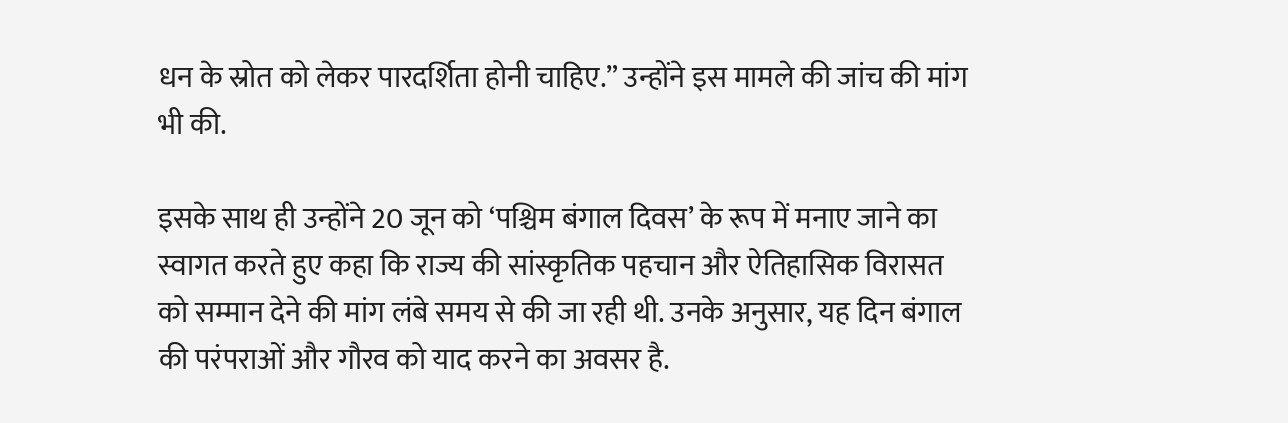धन के स्रोत को लेकर पारदर्शिता होनी चाहिए.” उन्होंने इस मामले की जांच की मांग भी की.

इसके साथ ही उन्होंने 20 जून को ‘पश्चिम बंगाल दिवस’ के रूप में मनाए जाने का स्वागत करते हुए कहा कि राज्य की सांस्कृतिक पहचान और ऐतिहासिक विरासत को सम्मान देने की मांग लंबे समय से की जा रही थी. उनके अनुसार, यह दिन बंगाल की परंपराओं और गौरव को याद करने का अवसर है.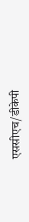एससीएच/डीकेपी